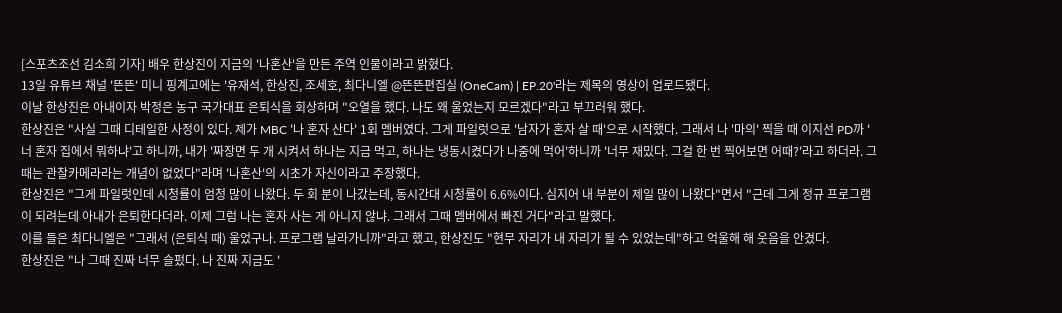[스포츠조선 김소희 기자] 배우 한상진이 지금의 '나혼산'을 만든 주역 인물이라고 밝혔다.
13일 유튜브 채널 '뜬뜬' 미니 핑계고에는 '유재석, 한상진, 조세호, 최다니엘 @뜬뜬편집실 (OneCam) | EP.20'라는 제목의 영상이 업로드됐다.
이날 한상진은 아내이자 박정은 농구 국가대표 은퇴식을 회상하며 "오열을 했다. 나도 왜 울었는지 모르겠다"라고 부끄러워 했다.
한상진은 "사실 그때 디테일한 사정이 있다. 제가 MBC '나 혼자 산다' 1회 멤버였다. 그게 파일럿으로 '남자가 혼자 살 때'으로 시작했다. 그래서 나 '마의' 찍을 때 이지선 PD까 '너 혼자 집에서 뭐하냐'고 하니까, 내가 '짜장면 두 개 시켜서 하나는 지금 먹고, 하나는 냉동시켰다가 나중에 먹어'하니까 '너무 재밌다. 그걸 한 번 찍어보면 어때?'라고 하더라. 그때는 관찰카메라라는 개념이 없었다"라며 '나혼산'의 시초가 자신이라고 주장했다.
한상진은 "그게 파일럿인데 시청률이 엄청 많이 나왔다. 두 회 분이 나갔는데, 동시간대 시청률이 6.6%이다. 심지어 내 부분이 제일 많이 나왔다"면서 "근데 그게 정규 프로그램이 되려는데 아내가 은퇴한다더라. 이제 그럼 나는 혼자 사는 게 아니지 않냐. 그래서 그때 멤버에서 빠진 거다"라고 말했다.
이를 들은 최다니엘은 "그래서 (은퇴식 때) 울었구나. 프로그램 날라가니까"라고 했고, 한상진도 "현무 자리가 내 자리가 될 수 있었는데"하고 억울해 해 웃음을 안겼다.
한상진은 "나 그때 진짜 너무 슬펐다. 나 진짜 지금도 '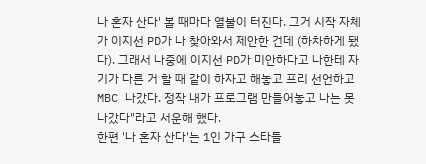나 혼자 산다' 볼 때마다 열불이 터진다. 그거 시작 자체가 이지선 PD가 나 찾아와서 제안한 건데 (하차하게 됐다). 그래서 나중에 이지선 PD가 미안하다고 나한테 자기가 다른 거 할 때 같이 하자고 해놓고 프리 선언하고 MBC 나갔다. 정작 내가 프로그램 만들어놓고 나는 못 나갔다"라고 서운해 했다.
한편 '나 혼자 산다'는 1인 가구 스타들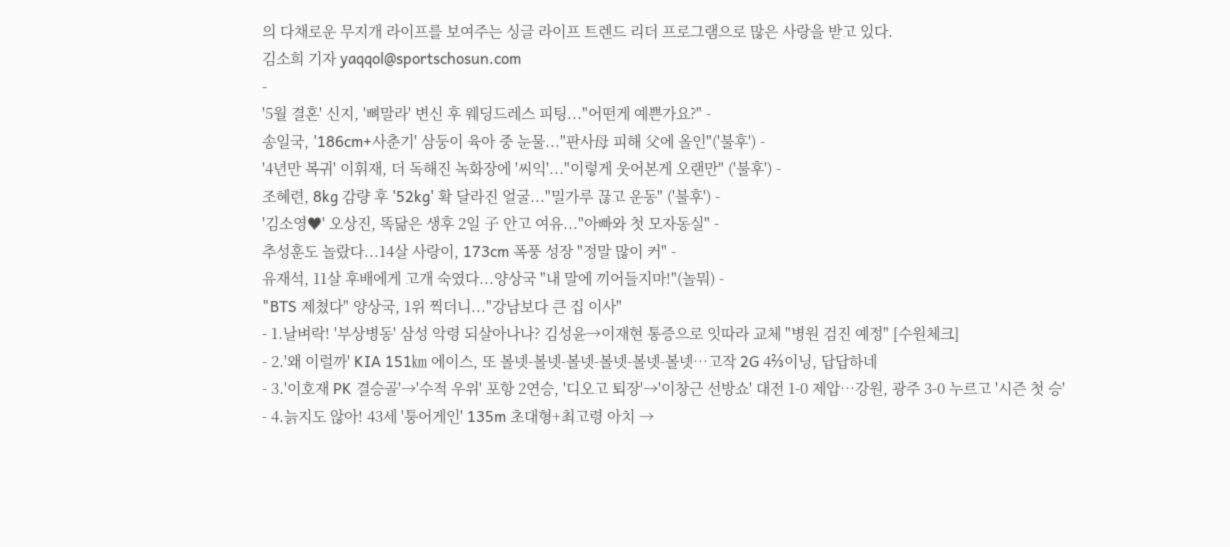의 다채로운 무지개 라이프를 보여주는 싱글 라이프 트렌드 리더 프로그램으로 많은 사랑을 받고 있다.
김소희 기자 yaqqol@sportschosun.com
-
'5월 결혼' 신지, '뼈말라' 변신 후 웨딩드레스 피팅..."어떤게 예쁜가요?" -
송일국, '186cm+사춘기' 삼둥이 육아 중 눈물..."판사母 피해 父에 올인"('불후') -
'4년만 복귀' 이휘재, 더 독해진 녹화장에 '씨익'..."이렇게 웃어본게 오랜만" ('불후') -
조혜련, 8kg 감량 후 '52kg' 확 달라진 얼굴..."밀가루 끊고 운동" ('불후') -
'김소영♥' 오상진, 똑닮은 생후 2일 子 안고 여유..."아빠와 첫 모자동실" -
추성훈도 놀랐다...14살 사랑이, 173cm 폭풍 성장 "정말 많이 커" -
유재석, 11살 후배에게 고개 숙였다...양상국 "내 말에 끼어들지마!"(놀뭐) -
"BTS 제쳤다" 양상국, 1위 찍더니..."강남보다 큰 집 이사"
- 1.날벼락! '부상병동' 삼성 악령 되살아나나? 김성윤→이재현 통증으로 잇따라 교체 "병원 검진 예정" [수원체크]
- 2.'왜 이럴까' KIA 151㎞ 에이스, 또 볼넷-볼넷-볼넷-볼넷-볼넷-볼넷…고작 2G 4⅔이닝, 답답하네
- 3.'이호재 PK 결승골'→'수적 우위' 포항 2연승, '디오고 퇴장'→'이창근 선방쇼' 대전 1-0 제압…강원, 광주 3-0 누르고 '시즌 첫 승'
- 4.늙지도 않아! 43세 '퉁어게인' 135m 초대형+최고령 아치 →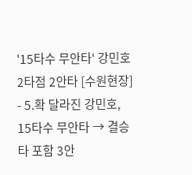'15타수 무안타' 강민호 2타점 2안타 [수원현장]
- 5.확 달라진 강민호, 15타수 무안타 → 결승타 포함 3안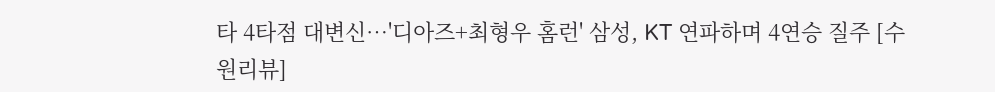타 4타점 대변신…'디아즈+최형우 홈런' 삼성, KT 연파하며 4연승 질주 [수원리뷰]